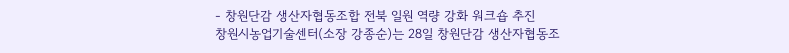- 창원단감 생산자협동조합 전북 일원 역량 강화 워크숍 추진
창원시농업기술센터(소장 강종순)는 28일 창원단감 생산자협동조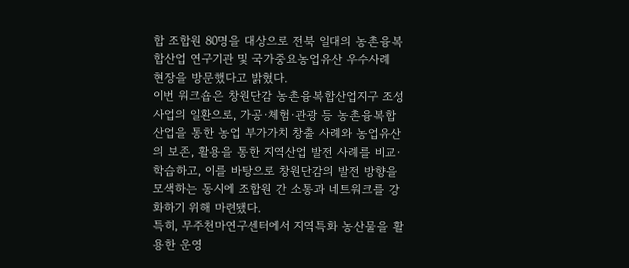합 조합원 80명을 대상으로 전북 일대의 농촌융복합산업 연구기관 및 국가중요농업유산 우수사례 현장을 방문했다고 밝혔다.
이번 워크숍은 창원단감 농촌융복합산업지구 조성사업의 일환으로, 가공·체험·관광 등 농촌융복합산업을 통한 농업 부가가치 창출 사례와 농업유산의 보존, 활용을 통한 지역산업 발전 사례를 비교·학습하고, 이를 바탕으로 창원단감의 발전 방향을 모색하는 동시에 조합원 간 소통과 네트워크를 강화하기 위해 마련됐다.
특히, 무주천마연구센터에서 지역특화 농산물을 활용한 운영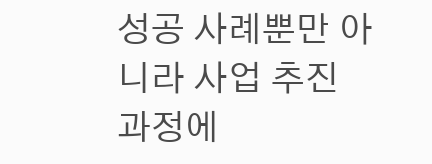성공 사례뿐만 아니라 사업 추진 과정에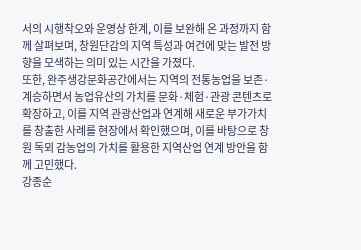서의 시행착오와 운영상 한계, 이를 보완해 온 과정까지 함께 살펴보며, 창원단감의 지역 특성과 여건에 맞는 발전 방향을 모색하는 의미 있는 시간을 가졌다.
또한, 완주생강문화공간에서는 지역의 전통농업을 보존·계승하면서 농업유산의 가치를 문화·체험·관광 콘텐츠로 확장하고, 이를 지역 관광산업과 연계해 새로운 부가가치를 창출한 사례를 현장에서 확인했으며, 이를 바탕으로 창원 독뫼 감농업의 가치를 활용한 지역산업 연계 방안을 함께 고민했다.
강종순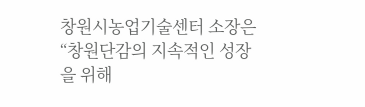창원시농업기술센터 소장은 “창원단감의 지속적인 성장을 위해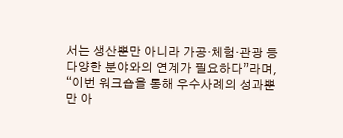서는 생산뿐만 아니라 가공·체험·관광 등 다양한 분야와의 연계가 필요하다”라며, “이번 워크숍을 통해 우수사례의 성과뿐만 아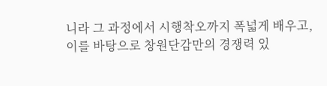니라 그 과정에서 시행착오까지 폭넓게 배우고, 이를 바탕으로 창원단감만의 경쟁력 있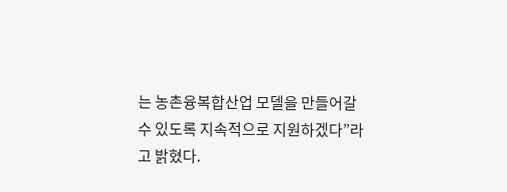는 농촌융복합산업 모델을 만들어갈 수 있도록 지속적으로 지원하겠다”라고 밝혔다.